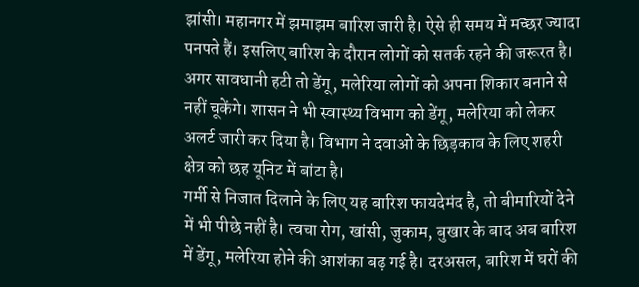झांसी। महानगर में झमाझम बारिश जारी है। ऐसे ही समय में मच्छर ज्यादा पनपते हैं। इसलिए बारिश के दौरान लोगों को सतर्क रहने की जरूरत है। अगर सावधानी हटी तो डेंगू, मलेरिया लोगों को अपना शिकार बनाने से नहीं चूकेंगे। शासन ने भी स्वास्थ्य विभाग को डेंगू, मलेरिया को लेकर अलर्ट जारी कर दिया है। विभाग ने दवाओं के छिड़काव के लिए शहरी क्षेत्र को छह यूनिट में बांटा है।
गर्मी से निजात दिलाने के लिए यह बारिश फायदेमंद है, तो बीमारियों देने में भी पीछे नहीं है। त्वचा रोग, खांसी, जुकाम, बुखार के बाद अब बारिश में डेंगू, मलेरिया होने की आशंका बढ़ गई है। दरअसल, बारिश में घरों की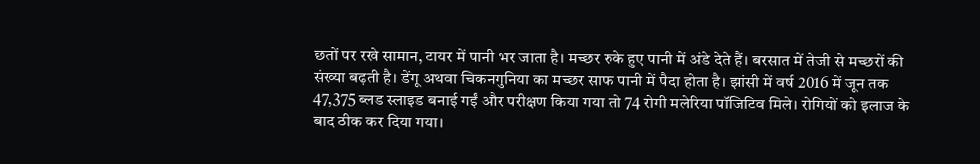छतों पर रखे सामान, टायर में पानी भर जाता है। मच्छर रुके हुए पानी में अंडे देते हैं। बरसात में तेजी से मच्छरों की संख्या बढ़ती है। डेंगू अथवा चिकनगुनिया का मच्छर साफ पानी में पैदा होता है। झांसी में वर्ष 2016 में जून तक 47,375 ब्लड स्लाइड बनाई गईं और परीक्षण किया गया तो 74 रोगी मलेरिया पॉजिटिव मिले। रोगियों को इलाज के बाद ठीक कर दिया गया।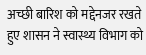अच्छी बारिश को मद्देनजर रखते हुए शासन ने स्वास्थ्य विभाग को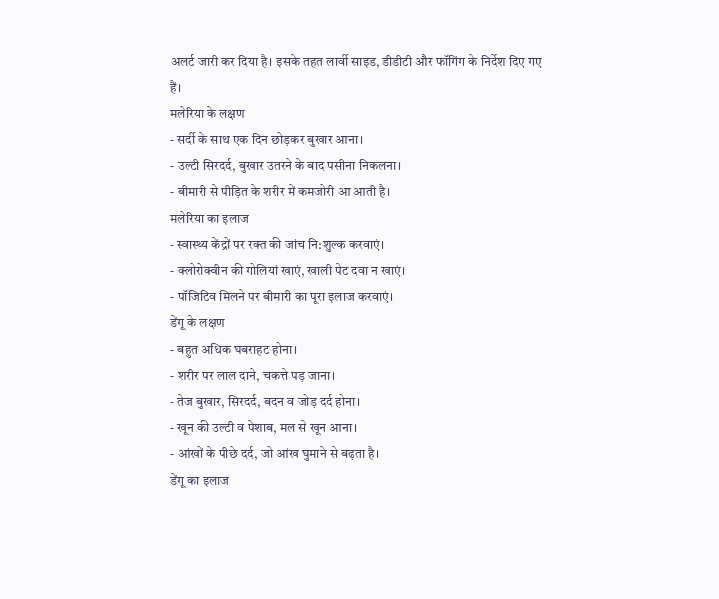अलर्ट जारी कर दिया है। इसके तहत लार्वी साइड, डीडीटी और फॉगिंग के निर्देश दिए गए हैं।
मलेरिया के लक्षण
- सर्दी के साथ एक दिन छोड़कर बुखार आना।
- उल्टी सिरदर्द, बुखार उतरने के बाद पसीना निकलना।
- बीमारी से पीड़ित के शरीर में कमजोरी आ आती है।
मलेरिया का इलाज
- स्वास्थ्य केंद्रों पर रक्त की जांच नि:शुल्क करवाएं।
- क्लोरोक्वीन की गोलियां खाएं, खाली पेट दवा न खाएं।
- पॉजिटिव मिलने पर बीमारी का पूरा इलाज करवाएं।
डेंगू के लक्षण
- बहुत अधिक घबराहट होना।
- शरीर पर लाल दाने, चकत्ते पड़ जाना।
- तेज बुखार, सिरदर्द, बदन व जोड़ दर्द होना।
- खून की उल्टी व पेशाब, मल से खून आना।
- आंखों के पीछे दर्द, जो आंख घुमाने से बढ़ता है।
डेंगू का इलाज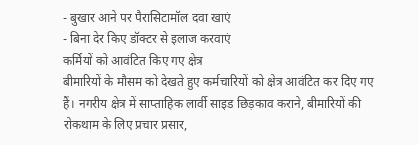- बुखार आने पर पैरासिटामॉल दवा खाएं
- बिना देर किए डॉक्टर से इलाज करवाएं
कर्मियों को आवंटित किए गए क्षेत्र
बीमारियों के मौसम को देखते हुए कर्मचारियों को क्षेत्र आवंटित कर दिए गए हैं। नगरीय क्षेत्र में साप्ताहिक लार्वी साइड छिड़काव कराने, बीमारियों की रोकथाम के लिए प्रचार प्रसार,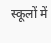स्कूलों में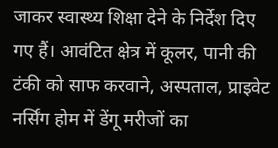जाकर स्वास्थ्य शिक्षा देने के निर्देश दिए गए हैं। आवंटित क्षेत्र में कूलर, पानी की टंकी को साफ करवाने, अस्पताल, प्राइवेट नर्सिंग होम में डेंगू मरीजों का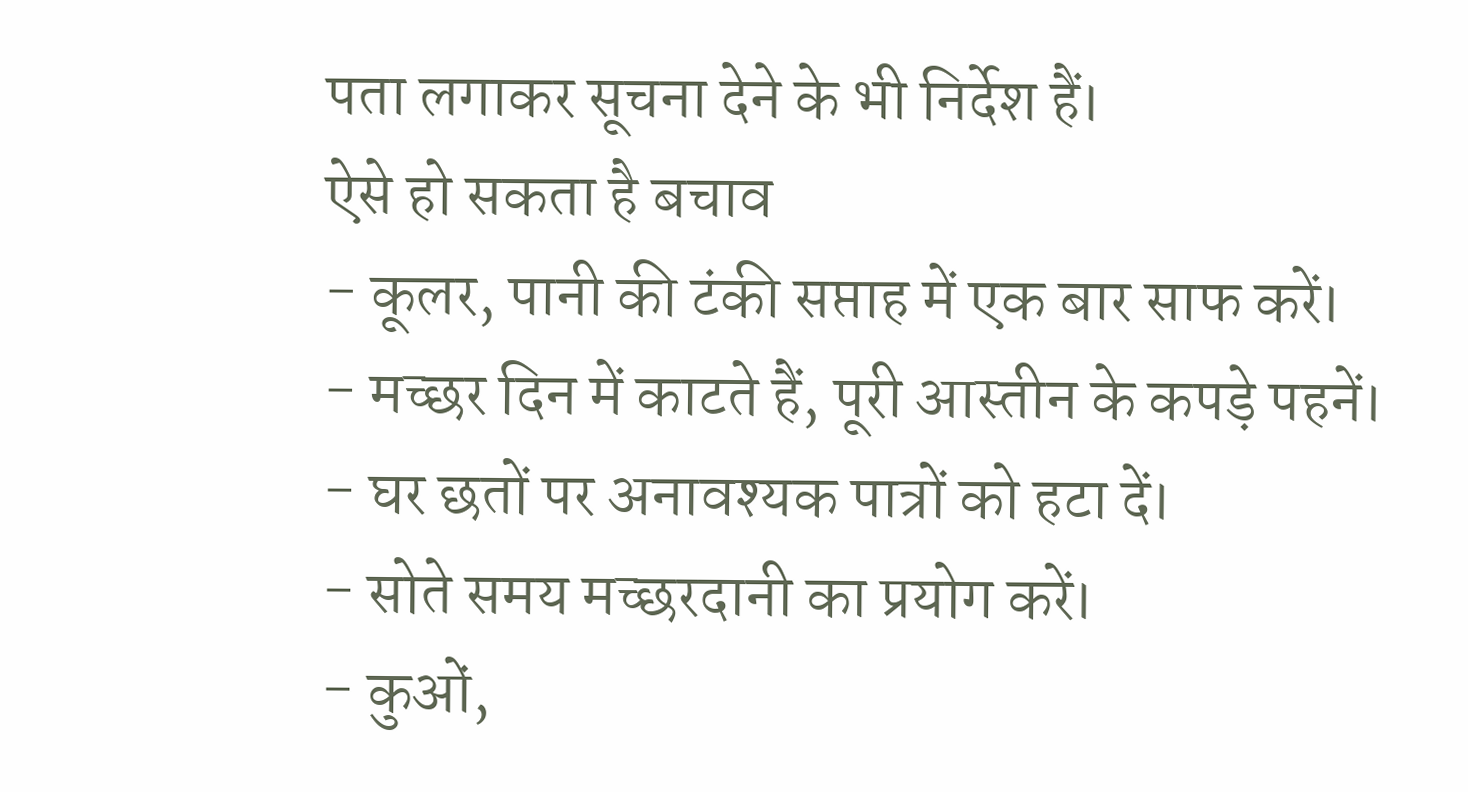पता लगाकर सूचना देने के भी निर्देश हैं।
ऐसे हो सकता है बचाव
- कूलर, पानी की टंकी सप्ताह में एक बार साफ करें।
- मच्छर दिन में काटते हैं, पूरी आस्तीन के कपड़े पहनें।
- घर छतों पर अनावश्यक पात्रों को हटा दें।
- सोते समय मच्छरदानी का प्रयोग करें।
- कुओं,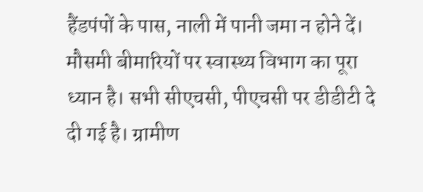हैंडपंपों के पास, नाली में पानी जमा न होने दें।
मौसमी बीमारियों पर स्वास्थ्य विभाग का पूरा ध्यान है। सभी सीएचसी, पीएचसी पर डीडीटी दे दी गई है। ग्रामीण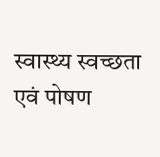स्वास्थ्य स्वच्छता एवं पोषण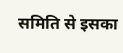समिति से इसका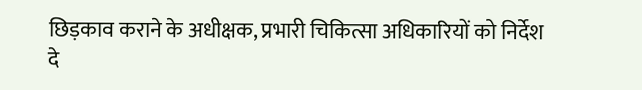छिड़काव कराने के अधीक्षक, प्रभारी चिकित्सा अधिकारियों को निर्देश दे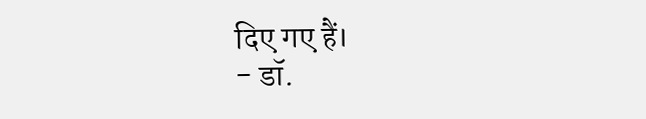दिए गए हैं।
- डॉ.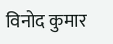विनोद कुमार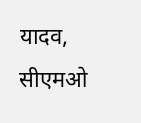यादव, सीएमओ